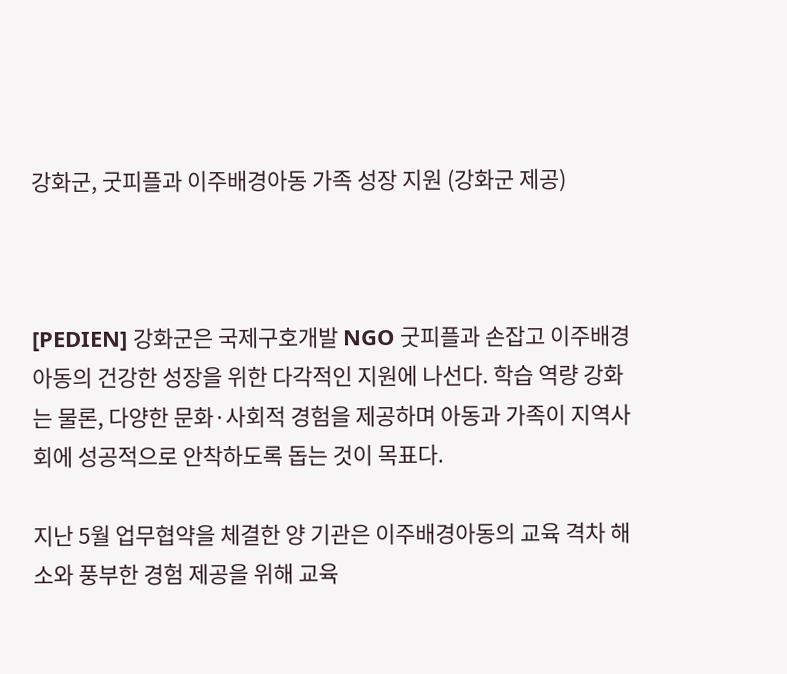강화군, 굿피플과 이주배경아동 가족 성장 지원 (강화군 제공)



[PEDIEN] 강화군은 국제구호개발 NGO 굿피플과 손잡고 이주배경아동의 건강한 성장을 위한 다각적인 지원에 나선다. 학습 역량 강화는 물론, 다양한 문화·사회적 경험을 제공하며 아동과 가족이 지역사회에 성공적으로 안착하도록 돕는 것이 목표다.

지난 5월 업무협약을 체결한 양 기관은 이주배경아동의 교육 격차 해소와 풍부한 경험 제공을 위해 교육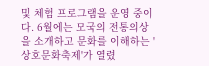및 체험 프로그램을 운영 중이다. 6월에는 모국의 전통의상을 소개하고 문화를 이해하는 '상호문화축제'가 열렸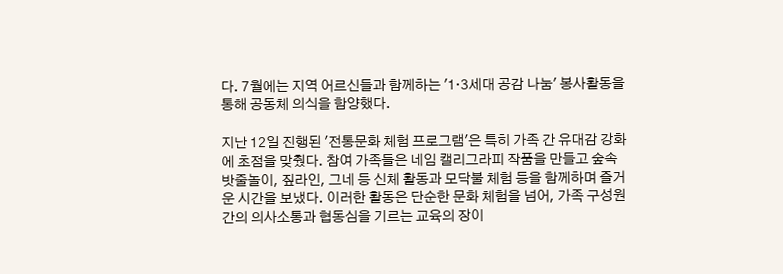다. 7월에는 지역 어르신들과 함께하는 '1·3세대 공감 나눔' 봉사활동을 통해 공동체 의식을 함양했다.

지난 12일 진행된 '전통문화 체험 프로그램'은 특히 가족 간 유대감 강화에 초점을 맞췄다. 참여 가족들은 네임 캘리그라피 작품을 만들고 숲속 밧줄놀이, 짚라인, 그네 등 신체 활동과 모닥불 체험 등을 함께하며 즐거운 시간을 보냈다. 이러한 활동은 단순한 문화 체험을 넘어, 가족 구성원 간의 의사소통과 협동심을 기르는 교육의 장이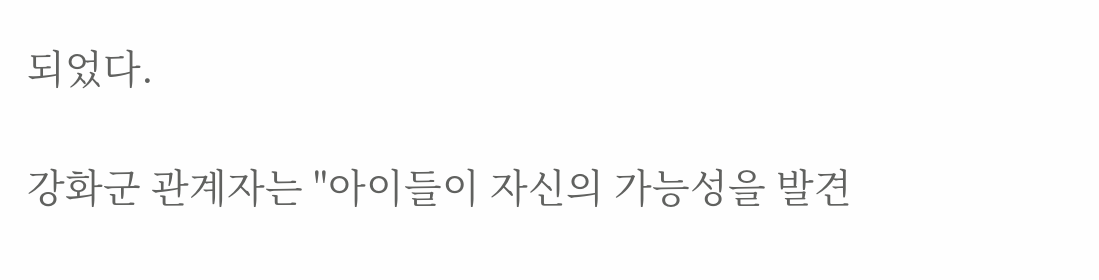되었다.

강화군 관계자는 "아이들이 자신의 가능성을 발견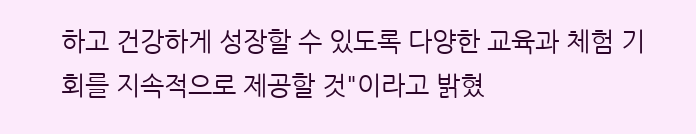하고 건강하게 성장할 수 있도록 다양한 교육과 체험 기회를 지속적으로 제공할 것"이라고 밝혔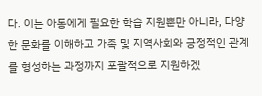다. 이는 아동에게 필요한 학습 지원뿐만 아니라, 다양한 문화를 이해하고 가족 및 지역사회와 긍정적인 관계를 형성하는 과정까지 포괄적으로 지원하겠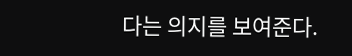다는 의지를 보여준다.